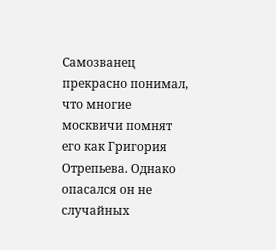Самозванец прекрасно понимал, что многие москвичи помнят его как Григория Отрепьева. Однако опасался он не случайных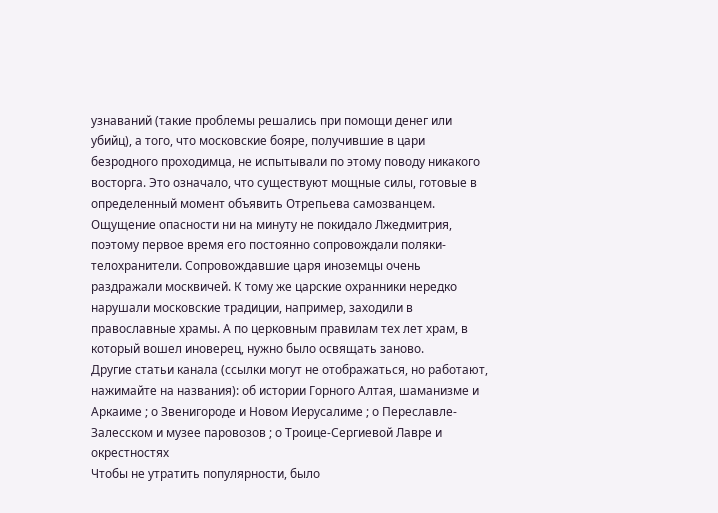узнаваний (такие проблемы решались при помощи денег или убийц), а того, что московские бояре, получившие в цари безродного проходимца, не испытывали по этому поводу никакого восторга. Это означало, что существуют мощные силы, готовые в определенный момент объявить Отрепьева самозванцем.
Ощущение опасности ни на минуту не покидало Лжедмитрия, поэтому первое время его постоянно сопровождали поляки-телохранители. Сопровождавшие царя иноземцы очень раздражали москвичей. К тому же царские охранники нередко нарушали московские традиции, например, заходили в православные храмы. А по церковным правилам тех лет храм, в который вошел иноверец, нужно было освящать заново.
Другие статьи канала (ссылки могут не отображаться, но работают, нажимайте на названия): об истории Горного Алтая, шаманизме и Аркаиме ; о Звенигороде и Новом Иерусалиме ; о Переславле-Залесском и музее паровозов ; о Троице-Сергиевой Лавре и окрестностях
Чтобы не утратить популярности, было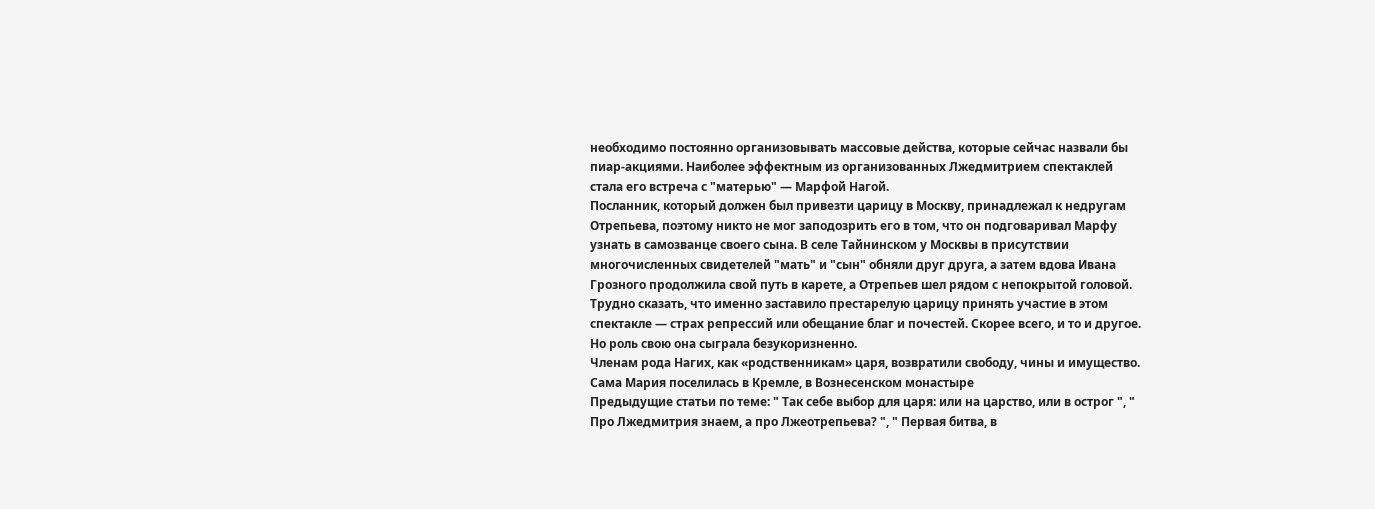необходимо постоянно организовывать массовые действа, которые сейчас назвали бы пиар-акциями. Наиболее эффектным из организованных Лжедмитрием спектаклей стала его встреча с "матерью" — Марфой Нагой.
Посланник, который должен был привезти царицу в Москву, принадлежал к недругам Отрепьева, поэтому никто не мог заподозрить его в том, что он подговаривал Марфу узнать в самозванце своего сына. В селе Тайнинском у Москвы в присутствии многочисленных свидетелей "мать" и "сын" обняли друг друга, а затем вдова Ивана Грозного продолжила свой путь в карете, а Отрепьев шел рядом с непокрытой головой. Трудно сказать, что именно заставило престарелую царицу принять участие в этом спектакле — страх репрессий или обещание благ и почестей. Скорее всего, и то и другое. Но роль свою она сыграла безукоризненно.
Членам рода Нагих, как «родственникам» царя, возвратили свободу, чины и имущество. Сама Мария поселилась в Кремле, в Вознесенском монастыре
Предыдущие статьи по теме: " Так себе выбор для царя: или на царство, или в острог ", " Про Лжедмитрия знаем, а про Лжеотрепьева? ", " Первая битва, в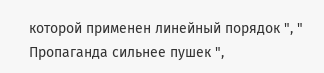которой применен линейный порядок ", " Пропаганда сильнее пушек ",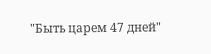"Быть царем 47 дней"